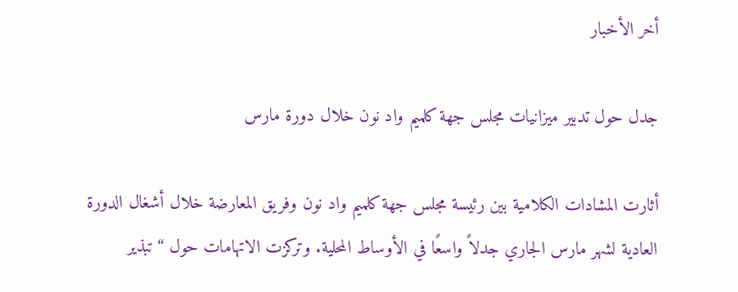أخر الأخبار

جدل حول تدبير ميزانيات مجلس جهة كلميم واد نون خلال دورة مارس

أثارت المشادات الكلامية بين رئيسة مجلس جهة كلميم واد نون وفريق المعارضة خلال أشغال الدورة العادية لشهر مارس الجاري جدلاً واسعًا في الأوساط المحلية. وتركزت الاتهامات حول “تبذير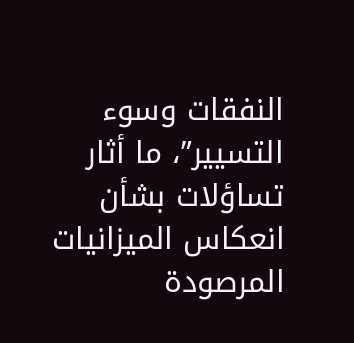النفقات وسوء التسيير”، ما أثار تساؤلات بشأن انعكاس الميزانيات المرصودة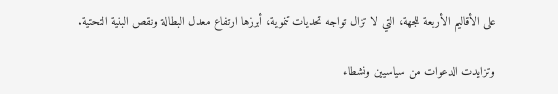على الأقاليم الأربعة للجهة، التي لا تزال تواجه تحديات تنموية، أبرزها ارتفاع معدل البطالة ونقص البنية التحتية.

وتزايدت الدعوات من سياسيين ونشطاء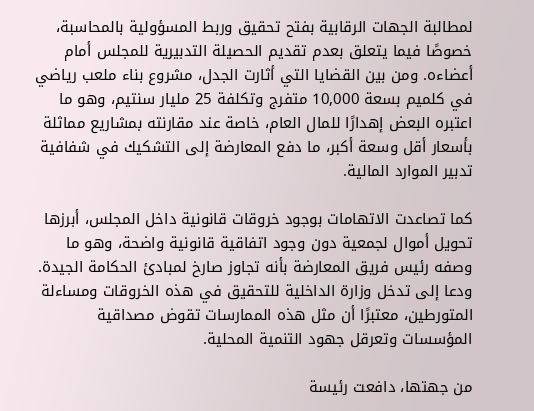لمطالبة الجهات الرقابية بفتح تحقيق وربط المسؤولية بالمحاسبة، خصوصًا فيما يتعلق بعدم تقديم الحصيلة التدبيرية للمجلس أمام أعضاءه. ومن بين القضايا التي أثارت الجدل، مشروع بناء ملعب رياضي في كلميم بسعة 10,000 متفرج وتكلفة 25 مليار سنتيم، وهو ما اعتبره البعض إهدارًا للمال العام، خاصة عند مقارنته بمشاريع مماثلة بأسعار أقل وسعة أكبر، ما دفع المعارضة إلى التشكيك في شفافية تدبير الموارد المالية.

كما تصاعدت الاتهامات بوجود خروقات قانونية داخل المجلس، أبرزها تحويل أموال لجمعية دون وجود اتفاقية قانونية واضحة، وهو ما وصفه رئيس فريق المعارضة بأنه تجاوز صارخ لمبادئ الحكامة الجيدة. ودعا إلى تدخل وزارة الداخلية للتحقيق في هذه الخروقات ومساءلة المتورطين، معتبرًا أن مثل هذه الممارسات تقوض مصداقية المؤسسات وتعرقل جهود التنمية المحلية.

من جهتها، دافعت رئيسة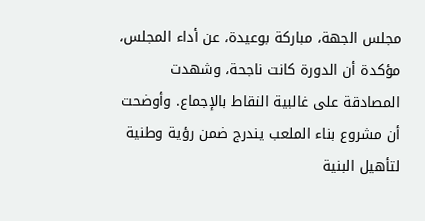مجلس الجهة، مباركة بوعيدة، عن أداء المجلس، مؤكدة أن الدورة كانت ناجحة، وشهدت المصادقة على غالبية النقاط بالإجماع. وأوضحت أن مشروع بناء الملعب يندرج ضمن رؤية وطنية لتأهيل البنية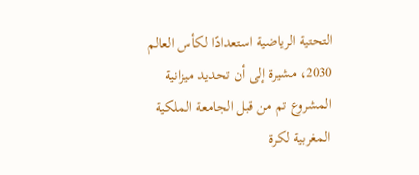التحتية الرياضية استعدادًا لكأس العالم 2030، مشيرة إلى أن تحديد ميزانية المشروع تم من قبل الجامعة الملكية المغربية لكرة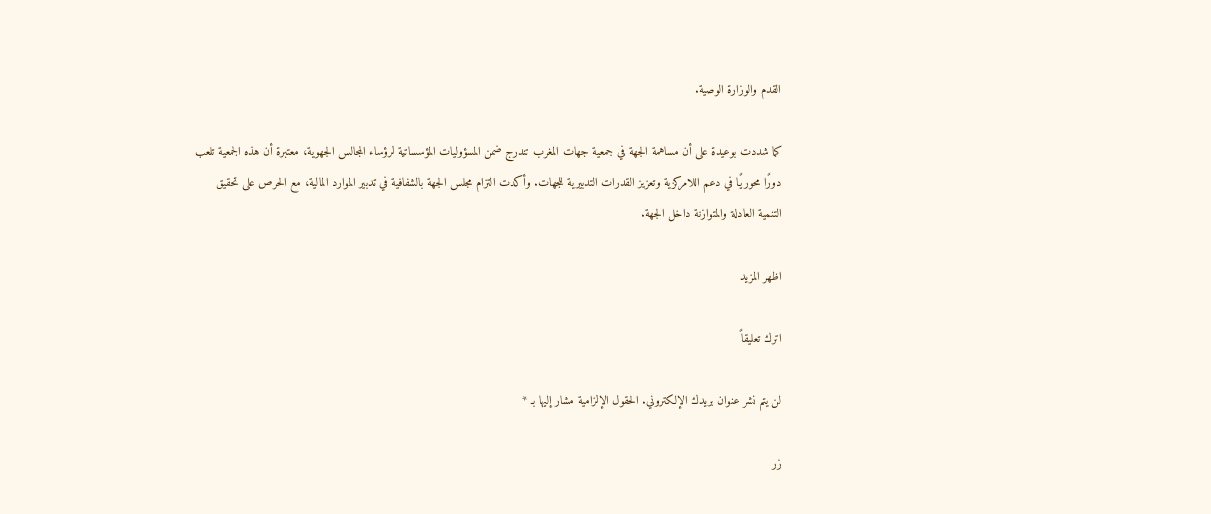القدم والوزارة الوصية.

كما شددت بوعيدة على أن مساهمة الجهة في جمعية جهات المغرب تندرج ضمن المسؤوليات المؤسساتية لرؤساء المجالس الجهوية، معتبرة أن هذه الجمعية تلعب دورًا محوريًا في دعم اللامركزية وتعزيز القدرات التدبيرية للجهات. وأكدت التزام مجلس الجهة بالشفافية في تدبير الموارد المالية، مع الحرص على تحقيق التنمية العادلة والمتوازنة داخل الجهة.

اظهر المزيد

اترك تعليقاً

لن يتم نشر عنوان بريدك الإلكتروني. الحقول الإلزامية مشار إليها بـ *

زر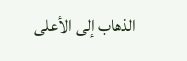الذهاب إلى الأعلى